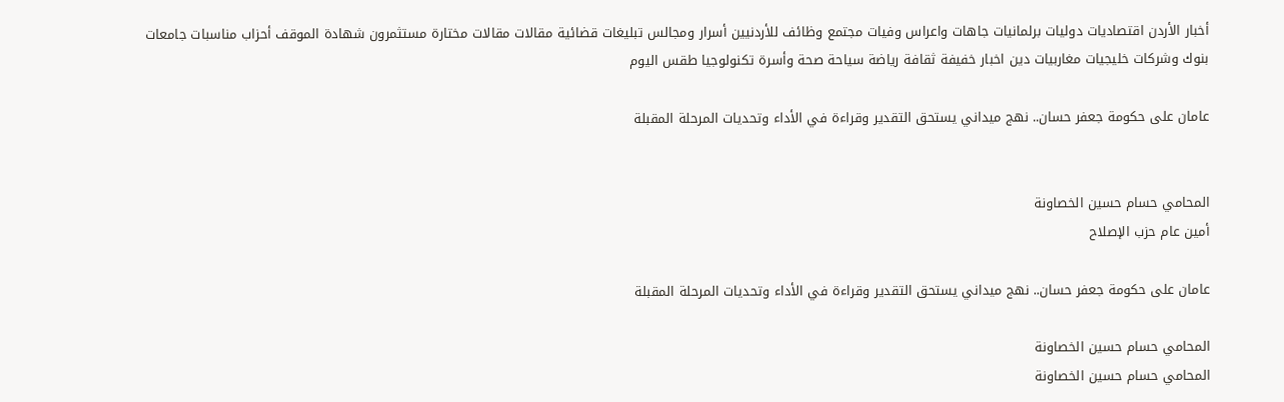أخبار الأردن اقتصاديات دوليات برلمانيات جاهات واعراس وفيات مجتمع وظائف للأردنيين أسرار ومجالس تبليغات قضائية مقالات مقالات مختارة مستثمرون شهادة الموقف أحزاب مناسبات جامعات بنوك وشركات خليجيات مغاربيات دين اخبار خفيفة ثقافة رياضة سياحة صحة وأسرة تكنولوجيا طقس اليوم

عامان على حكومة جعفر حسان.. نهج ميداني يستحق التقدير وقراءة في الأداء وتحديات المرحلة المقبلة


المحامي حسام حسين الخصاونة
أمين عام حزب الإصلاح

عامان على حكومة جعفر حسان.. نهج ميداني يستحق التقدير وقراءة في الأداء وتحديات المرحلة المقبلة

المحامي حسام حسين الخصاونة
المحامي حسام حسين الخصاونة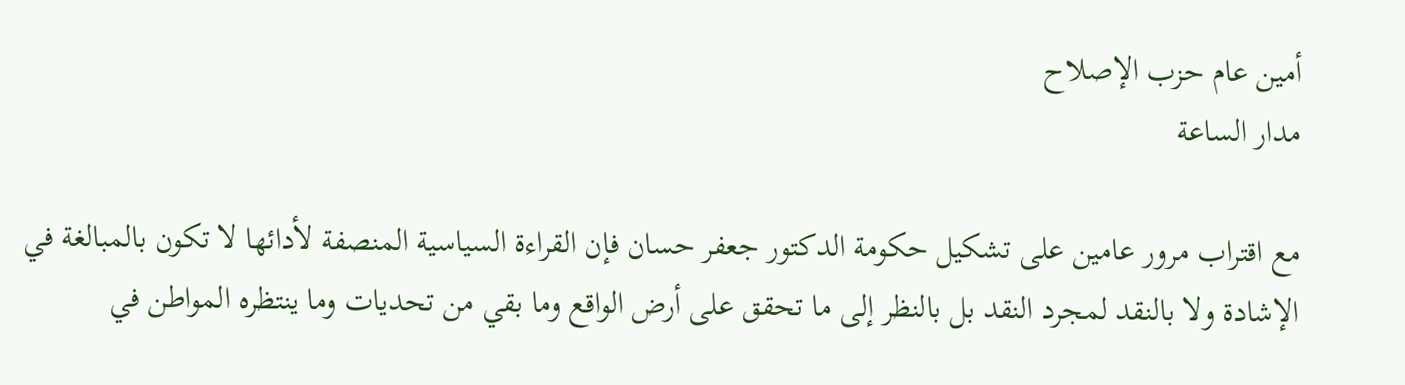أمين عام حزب الإصلاح
مدار الساعة

مع اقتراب مرور عامين على تشكيل حكومة الدكتور جعفر حسان فإن القراءة السياسية المنصفة لأدائها لا تكون بالمبالغة في الإشادة ولا بالنقد لمجرد النقد بل بالنظر إلى ما تحقق على أرض الواقع وما بقي من تحديات وما ينتظره المواطن في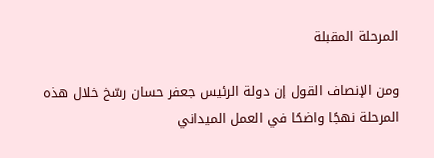المرحلة المقبلة

ومن الإنصاف القول إن دولة الرئيس جعفر حسان رسّخ خلال هذه المرحلة نهجًا واضحًا في العمل الميداني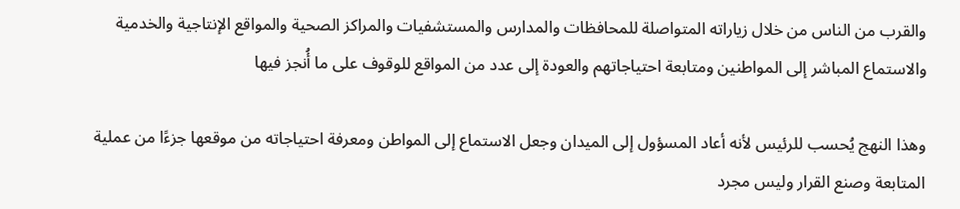والقرب من الناس من خلال زياراته المتواصلة للمحافظات والمدارس والمستشفيات والمراكز الصحية والمواقع الإنتاجية والخدمية والاستماع المباشر إلى المواطنين ومتابعة احتياجاتهم والعودة إلى عدد من المواقع للوقوف على ما أُنجز فيها

وهذا النهج يُحسب للرئيس لأنه أعاد المسؤول إلى الميدان وجعل الاستماع إلى المواطن ومعرفة احتياجاته من موقعها جزءًا من عملية المتابعة وصنع القرار وليس مجرد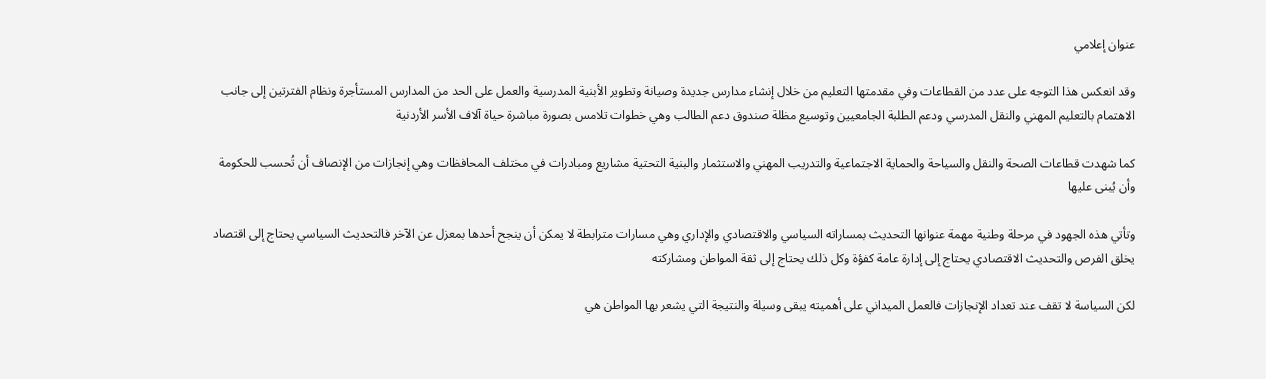عنوان إعلامي

وقد انعكس هذا التوجه على عدد من القطاعات وفي مقدمتها التعليم من خلال إنشاء مدارس جديدة وصيانة وتطوير الأبنية المدرسية والعمل على الحد من المدارس المستأجرة ونظام الفترتين إلى جانب الاهتمام بالتعليم المهني والنقل المدرسي ودعم الطلبة الجامعيين وتوسيع مظلة صندوق دعم الطالب وهي خطوات تلامس بصورة مباشرة حياة آلاف الأسر الأردنية

كما شهدت قطاعات الصحة والنقل والسياحة والحماية الاجتماعية والتدريب المهني والاستثمار والبنية التحتية مشاريع ومبادرات في مختلف المحافظات وهي إنجازات من الإنصاف أن تُحسب للحكومة وأن يُبنى عليها

وتأتي هذه الجهود في مرحلة وطنية مهمة عنوانها التحديث بمساراته السياسي والاقتصادي والإداري وهي مسارات مترابطة لا يمكن أن ينجح أحدها بمعزل عن الآخر فالتحديث السياسي يحتاج إلى اقتصاد يخلق الفرص والتحديث الاقتصادي يحتاج إلى إدارة عامة كفؤة وكل ذلك يحتاج إلى ثقة المواطن ومشاركته

لكن السياسة لا تقف عند تعداد الإنجازات فالعمل الميداني على أهميته يبقى وسيلة والنتيجة التي يشعر بها المواطن هي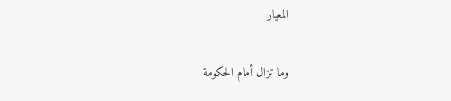المعيار

وما تزال أمام الحكومة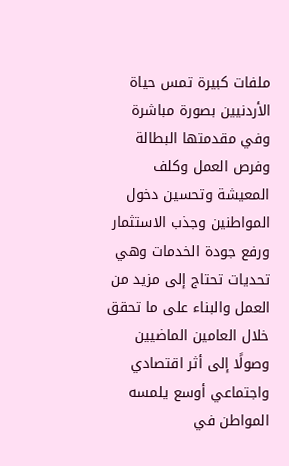ملفات كبيرة تمس حياة الأردنيين بصورة مباشرة وفي مقدمتها البطالة وفرص العمل وكلف المعيشة وتحسين دخول المواطنين وجذب الاستثمار ورفع جودة الخدمات وهي تحديات تحتاج إلى مزيد من العمل والبناء على ما تحقق خلال العامين الماضيين وصولًا إلى أثر اقتصادي واجتماعي أوسع يلمسه المواطن في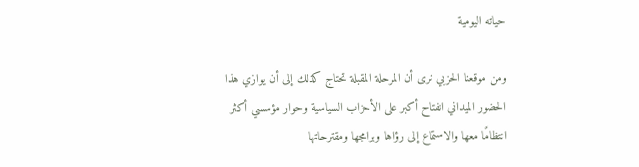حياته اليومية

ومن موقعنا الحزبي نرى أن المرحلة المقبلة تحتاج كذلك إلى أن يوازي هذا الحضور الميداني انفتاح أكبر على الأحزاب السياسية وحوار مؤسسي أكثر انتظامًا معها والاستماع إلى رؤاها وبرامجها ومقترحاتها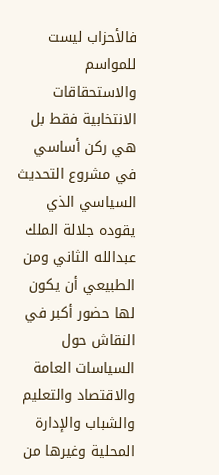فالأحزاب ليست للمواسم والاستحقاقات الانتخابية فقط بل هي ركن أساسي في مشروع التحديث السياسي الذي يقوده جلالة الملك عبدالله الثاني ومن الطبيعي أن يكون لها حضور أكبر في النقاش حول السياسات العامة والاقتصاد والتعليم والشباب والإدارة المحلية وغيرها من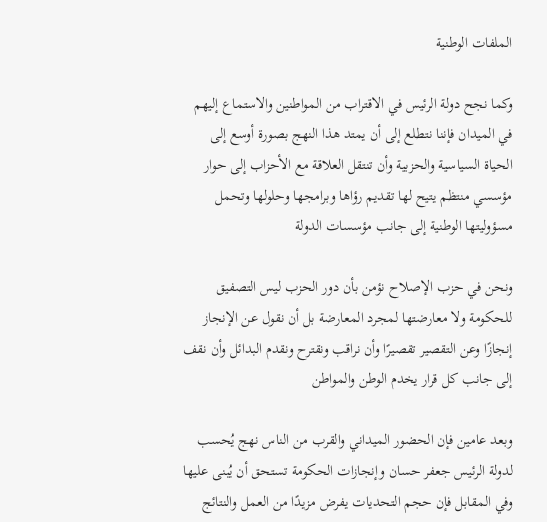الملفات الوطنية

وكما نجح دولة الرئيس في الاقتراب من المواطنين والاستماع إليهم في الميدان فإننا نتطلع إلى أن يمتد هذا النهج بصورة أوسع إلى الحياة السياسية والحزبية وأن تنتقل العلاقة مع الأحزاب إلى حوار مؤسسي منتظم يتيح لها تقديم رؤاها وبرامجها وحلولها وتحمل مسؤوليتها الوطنية إلى جانب مؤسسات الدولة

ونحن في حزب الإصلاح نؤمن بأن دور الحزب ليس التصفيق للحكومة ولا معارضتها لمجرد المعارضة بل أن نقول عن الإنجاز إنجازًا وعن التقصير تقصيرًا وأن نراقب ونقترح ونقدم البدائل وأن نقف إلى جانب كل قرار يخدم الوطن والمواطن

وبعد عامين فإن الحضور الميداني والقرب من الناس نهج يُحسب لدولة الرئيس جعفر حسان وإنجازات الحكومة تستحق أن يُبنى عليها وفي المقابل فإن حجم التحديات يفرض مزيدًا من العمل والنتائج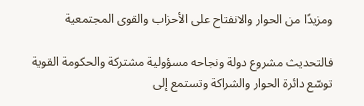ومزيدًا من الحوار والانفتاح على الأحزاب والقوى المجتمعية

فالتحديث مشروع دولة ونجاحه مسؤولية مشتركة والحكومة القوية توسّع دائرة الحوار والشراكة وتستمع إلى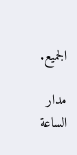الجميع.

مدار الساعة